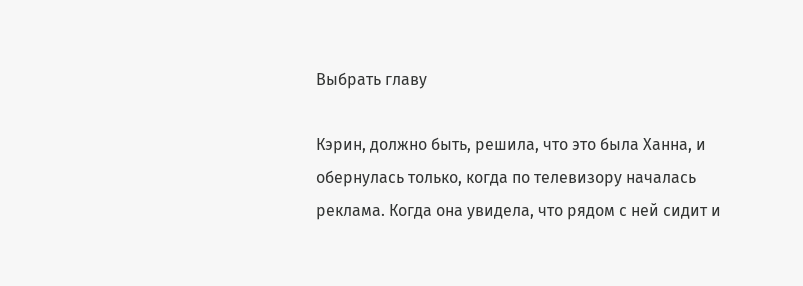Выбрать главу

Кэрин, должно быть, решила, что это была Ханна, и обернулась только, когда по телевизору началась реклама. Когда она увидела, что рядом с ней сидит и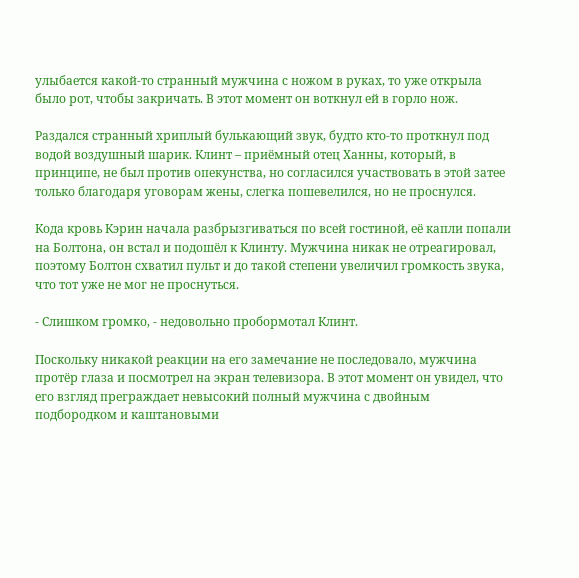улыбается какой-то странный мужчина с ножом в руках, то уже открыла было рот, чтобы закричать. В этот момент он воткнул ей в горло нож.

Раздался странный хриплый булькающий звук, будто кто-то проткнул под водой воздушный шарик. Клинт – приёмный отец Ханны, который, в принципе, не был против опекунства, но согласился участвовать в этой затее только благодаря уговорам жены, слегка пошевелился, но не проснулся.

Кода кровь Кэрин начала разбрызгиваться по всей гостиной, её капли попали на Болтона, он встал и подошёл к Клинту. Мужчина никак не отреагировал, поэтому Болтон схватил пульт и до такой степени увеличил громкость звука, что тот уже не мог не проснуться.

- Слишком громко, - недовольно пробормотал Клинт.

Поскольку никакой реакции на его замечание не последовало, мужчина протёр глаза и посмотрел на экран телевизора. В этот момент он увидел, что его взгляд преграждает невысокий полный мужчина с двойным подбородком и каштановыми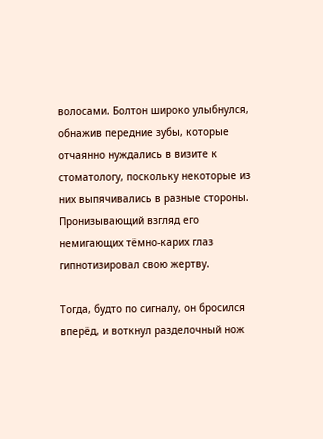волосами. Болтон широко улыбнулся, обнажив передние зубы, которые отчаянно нуждались в визите к стоматологу, поскольку некоторые из них выпячивались в разные стороны. Пронизывающий взгляд его немигающих тёмно-карих глаз гипнотизировал свою жертву.

Тогда, будто по сигналу, он бросился вперёд, и воткнул разделочный нож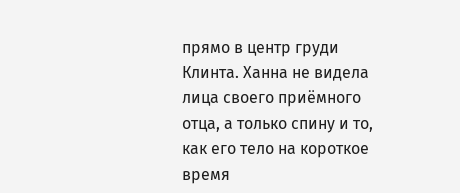прямо в центр груди Клинта. Ханна не видела лица своего приёмного отца, а только спину и то, как его тело на короткое время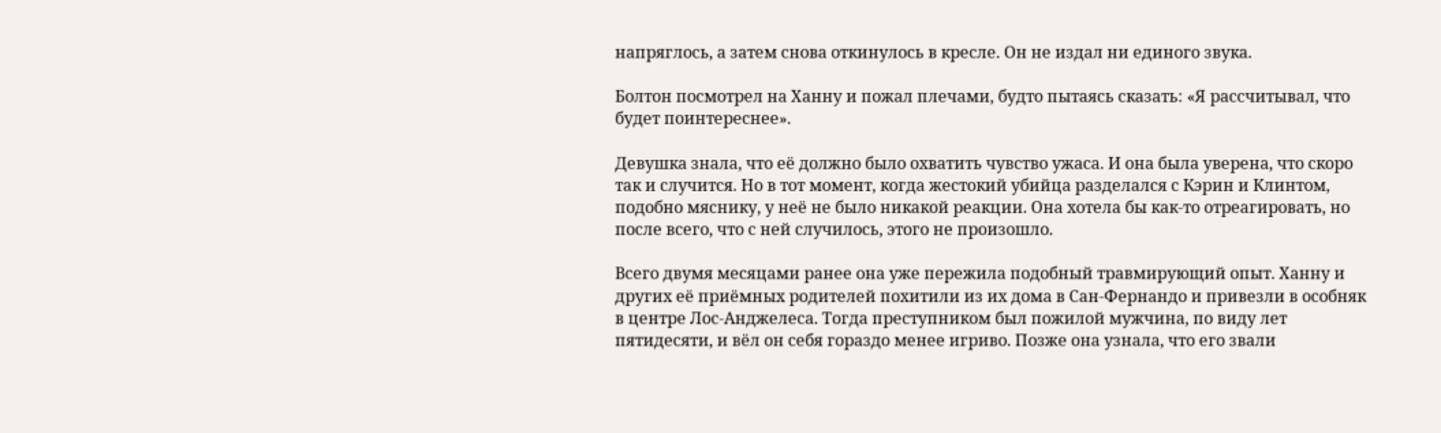напряглось, а затем снова откинулось в кресле. Он не издал ни единого звука.

Болтон посмотрел на Ханну и пожал плечами, будто пытаясь сказать: «Я рассчитывал, что будет поинтереснее».

Девушка знала, что её должно было охватить чувство ужаса. И она была уверена, что скоро так и случится. Но в тот момент, когда жестокий убийца разделался с Кэрин и Клинтом, подобно мяснику, у неё не было никакой реакции. Она хотела бы как-то отреагировать, но после всего, что с ней случилось, этого не произошло.

Всего двумя месяцами ранее она уже пережила подобный травмирующий опыт. Ханну и других её приёмных родителей похитили из их дома в Сан-Фернандо и привезли в особняк в центре Лос-Анджелеса. Тогда преступником был пожилой мужчина, по виду лет пятидесяти, и вёл он себя гораздо менее игриво. Позже она узнала, что его звали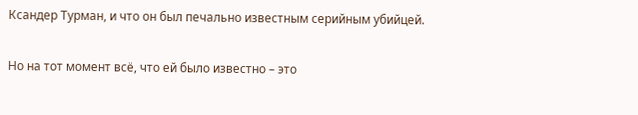Ксандер Турман, и что он был печально известным серийным убийцей.

Но на тот момент всё, что ей было известно – это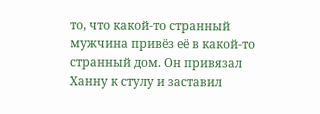то, что какой-то странный мужчина привёз её в какой-то странный дом. Он привязал Ханну к стулу и заставил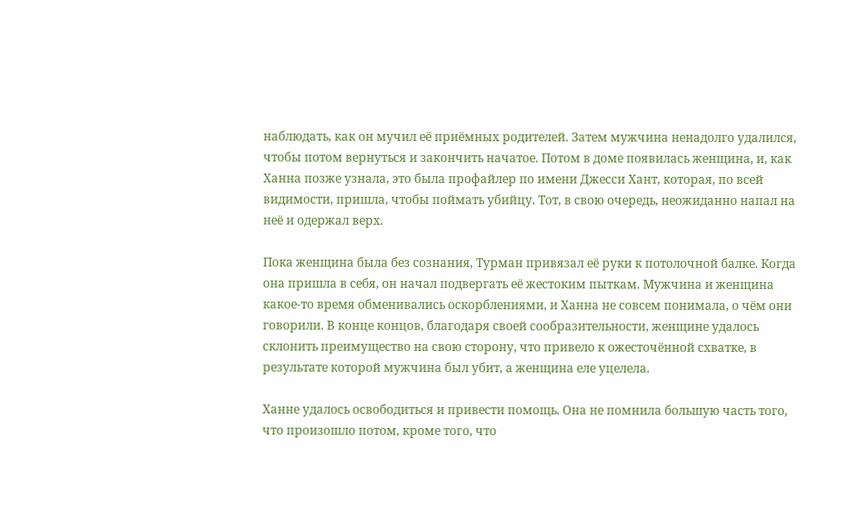наблюдать, как он мучил её приёмных родителей. Затем мужчина ненадолго удалился, чтобы потом вернуться и закончить начатое. Потом в доме появилась женщина, и, как Ханна позже узнала, это была профайлер по имени Джесси Хант, которая, по всей видимости, пришла, чтобы поймать убийцу. Тот, в свою очередь, неожиданно напал на неё и одержал верх.

Пока женщина была без сознания, Турман привязал её руки к потолочной балке. Когда она пришла в себя, он начал подвергать её жестоким пыткам. Мужчина и женщина какое-то время обменивались оскорблениями, и Ханна не совсем понимала, о чём они говорили. В конце концов, благодаря своей сообразительности, женщине удалось склонить преимущество на свою сторону, что привело к ожесточённой схватке, в результате которой мужчина был убит, а женщина еле уцелела.

Ханне удалось освободиться и привести помощь. Она не помнила большую часть того, что произошло потом, кроме того, что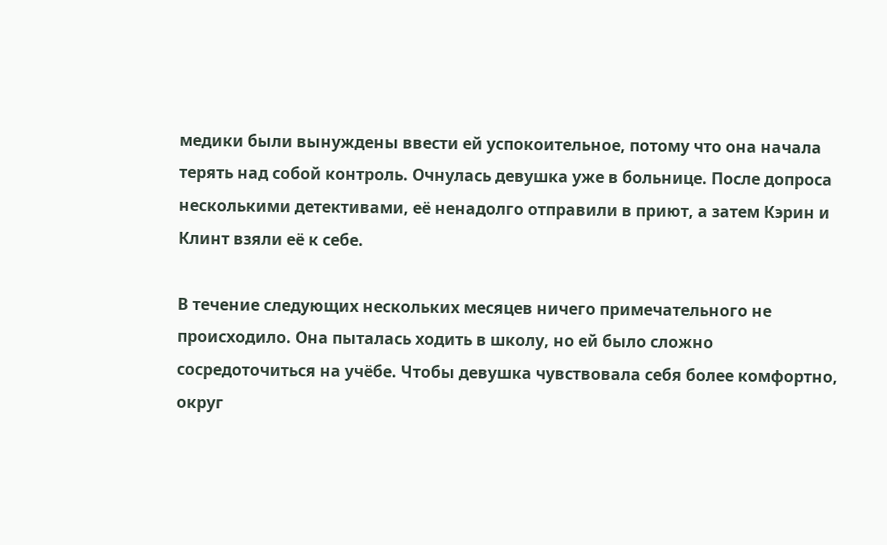медики были вынуждены ввести ей успокоительное, потому что она начала терять над собой контроль. Очнулась девушка уже в больнице. После допроса несколькими детективами, её ненадолго отправили в приют, а затем Кэрин и Клинт взяли её к себе.

В течение следующих нескольких месяцев ничего примечательного не происходило. Она пыталась ходить в школу, но ей было сложно сосредоточиться на учёбе. Чтобы девушка чувствовала себя более комфортно, округ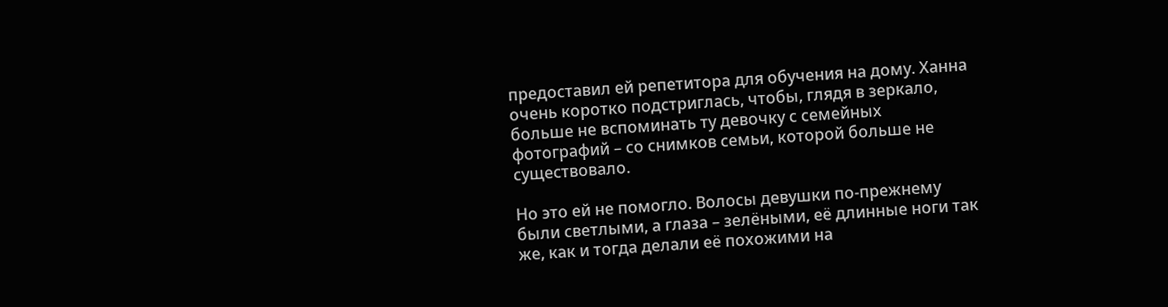предоставил ей репетитора для обучения на дому. Ханна очень коротко подстриглась, чтобы, глядя в зеркало, больше не вспоминать ту девочку с семейных фотографий – со снимков семьи, которой больше не существовало.

Но это ей не помогло. Волосы девушки по-прежнему были светлыми, а глаза – зелёными, её длинные ноги так же, как и тогда делали её похожими на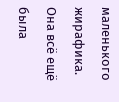маленького жирафика. Она всё ещё была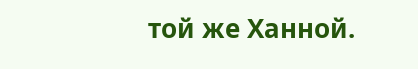той же Ханной.